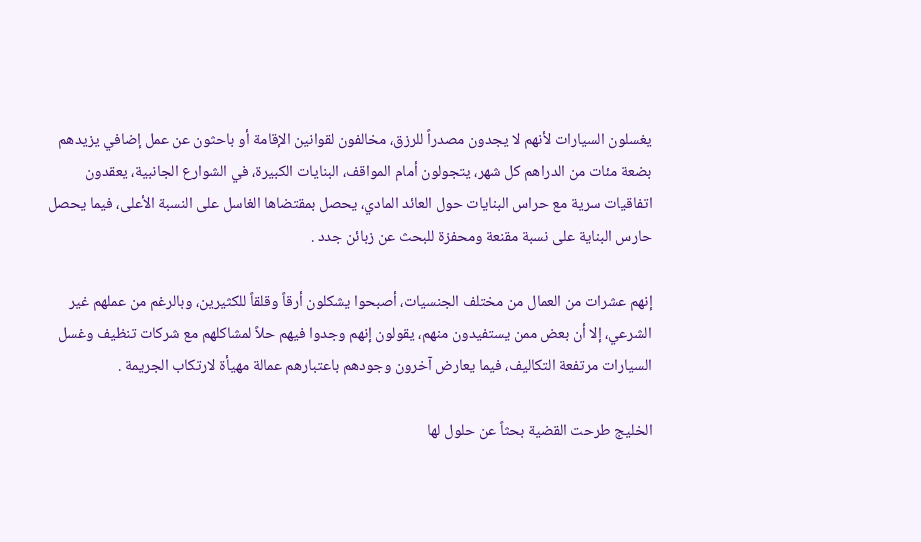يغسلون السيارات لأنهم لا يجدون مصدراً للرزق، مخالفون لقوانين الإقامة أو باحثون عن عمل إضافي يزيدهم بضعة مئات من الدراهم كل شهر، يتجولون أمام المواقف، البنايات الكبيرة، في الشوارع الجانبية، يعقدون اتفاقيات سرية مع حراس البنايات حول العائد المادي، يحصل بمقتضاها الغاسل على النسبة الأعلى، فيما يحصل حارس البناية على نسبة مقنعة ومحفزة للبحث عن زبائن جدد .

إنهم عشرات من العمال من مختلف الجنسيات، أصبحوا يشكلون أرقاً وقلقاً للكثيرين، وبالرغم من عملهم غير الشرعي، إلا أن بعض ممن يستفيدون منهم، يقولون إنهم وجدوا فيهم حلاً لمشاكلهم مع شركات تنظيف وغسل السيارات مرتفعة التكاليف، فيما يعارض آخرون وجودهم باعتبارهم عمالة مهيأة لارتكاب الجريمة .

الخليج طرحت القضية بحثاً عن حلول لها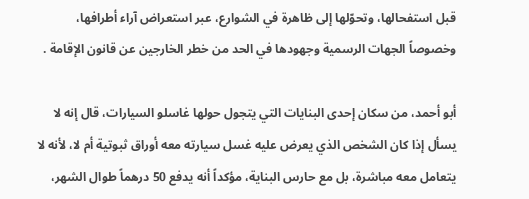قبل استفحالها، وتحوّلها إلى ظاهرة في الشوارع، عبر استعراض آراء أطرافها، وخصوصاً الجهات الرسمية وجهودها في الحد من خطر الخارجين عن قانون الإقامة .

أبو أحمد، من سكان إحدى البنايات التي يتجول حولها غاسلو السيارات، قال إنه لا يسأل إذا كان الشخص الذي يعرض عليه غسل سيارته معه أوراق ثبوتية أم لا، لأنه لا يتعامل معه مباشرة، بل مع حارس البناية، مؤكداً أنه يدفع 50 درهماً طوال الشهر،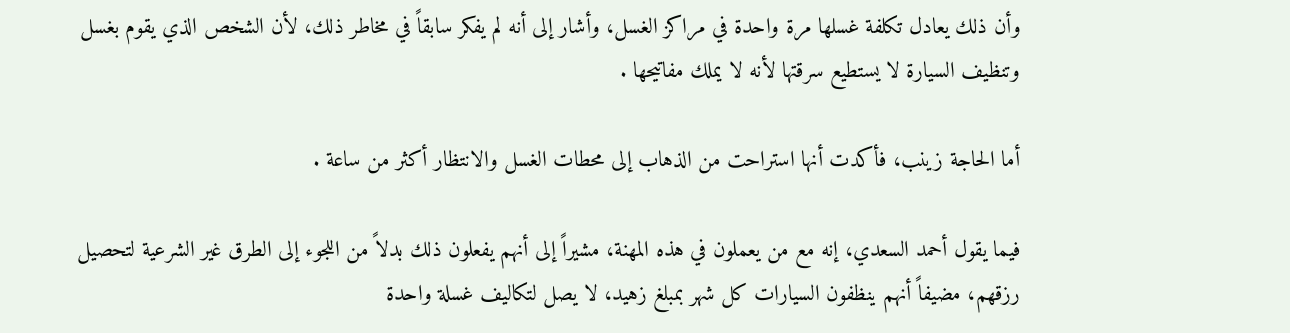وأن ذلك يعادل تكلفة غسلها مرة واحدة في مراكز الغسل، وأشار إلى أنه لم يفكر سابقاً في مخاطر ذلك، لأن الشخص الذي يقوم بغسل وتنظيف السيارة لا يستطيع سرقتها لأنه لا يملك مفاتيحها .

أما الحاجة زينب، فأكدت أنها استراحت من الذهاب إلى محطات الغسل والانتظار أكثر من ساعة .

فيما يقول أحمد السعدي، إنه مع من يعملون في هذه المهنة، مشيراً إلى أنهم يفعلون ذلك بدلاً من اللجوء إلى الطرق غير الشرعية لتحصيل رزقهم، مضيفاً أنهم ينظفون السيارات كل شهر بمبلغ زهيد، لا يصل لتكاليف غسلة واحدة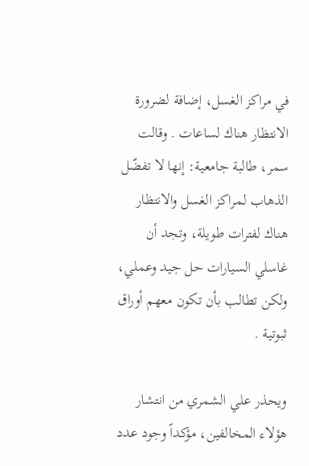في مراكز الغسل، إضافة لضرورة الانتظار هناك لساعات . وقالت سمر، طالبة جامعية: إنها لا تفضّل الذهاب لمراكز الغسل والانتظار هناك لفترات طويلة، وتجد أن غاسلي السيارات حل جيد وعملي، ولكن تطالب بأن تكون معهم أوراق ثبوتية .

ويحذر علي الشمري من انتشار هؤلاء المخالفين، مؤكداً وجود عدد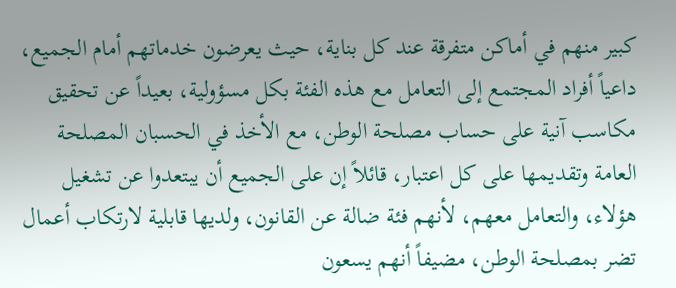كبير منهم في أماكن متفرقة عند كل بناية، حيث يعرضون خدماتهم أمام الجميع، داعياً أفراد المجتمع إلى التعامل مع هذه الفئة بكل مسؤولية، بعيداً عن تحقيق مكاسب آنية على حساب مصلحة الوطن، مع الأخذ في الحسبان المصلحة العامة وتقديمها على كل اعتبار، قائلاً إن على الجميع أن يبتعدوا عن تشغيل هؤلاء، والتعامل معهم، لأنهم فئة ضالة عن القانون، ولديها قابلية لارتكاب أعمال تضر بمصلحة الوطن، مضيفاً أنهم يسعون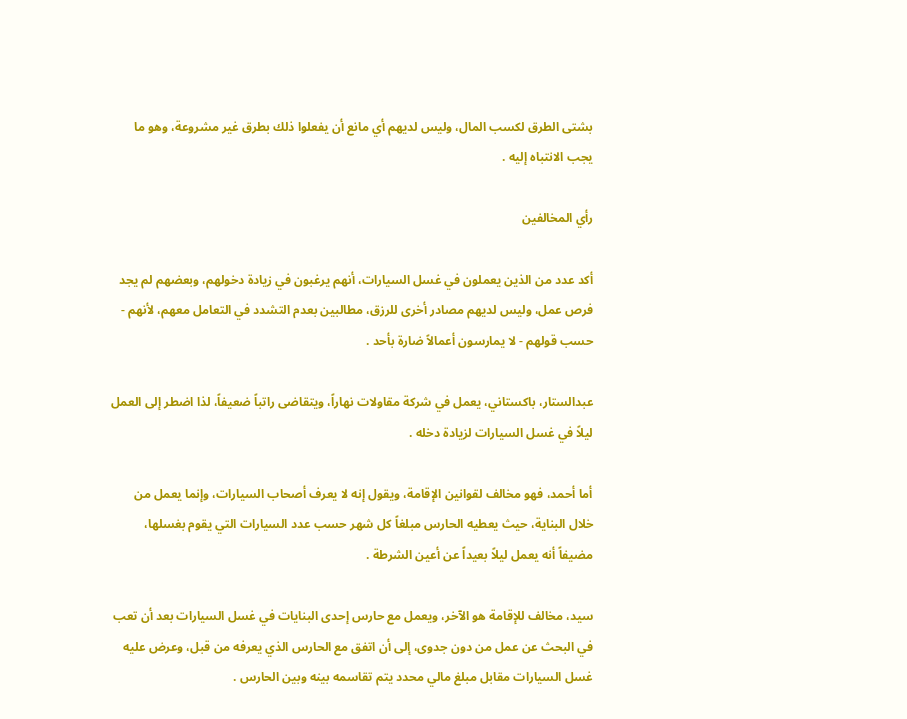بشتى الطرق لكسب المال، وليس لديهم أي مانع أن يفعلوا ذلك بطرق غير مشروعة، وهو ما يجب الانتباه إليه .

رأي المخالفين

أكد عدد من الذين يعملون في غسل السيارات، أنهم يرغبون في زيادة دخولهم، وبعضهم لم يجد فرص عمل، وليس لديهم مصادر أخرى للرزق، مطالبين بعدم التشدد في التعامل معهم، لأنهم - حسب قولهم - لا يمارسون أعمالاً ضارة بأحد .

عبدالستار، باكستاني، يعمل في شركة مقاولات نهاراً، ويتقاضى راتباً ضعيفاً، لذا اضطر إلى العمل ليلاً في غسل السيارات لزيادة دخله .

أما أحمد، فهو مخالف لقوانين الإقامة، ويقول إنه لا يعرف أصحاب السيارات، وإنما يعمل من خلال البناية، حيث يعطيه الحارس مبلغاً كل شهر حسب عدد السيارات التي يقوم بغسلها، مضيفاً أنه يعمل ليلاً بعيداً عن أعين الشرطة .

سيد، مخالف للإقامة هو الآخر، ويعمل مع حارس إحدى البنايات في غسل السيارات بعد أن تعب في البحث عن عمل من دون جدوى، إلى أن اتفق مع الحارس الذي يعرفه من قبل، وعرض عليه غسل السيارات مقابل مبلغ مالي محدد يتم تقاسمه بينه وبين الحارس .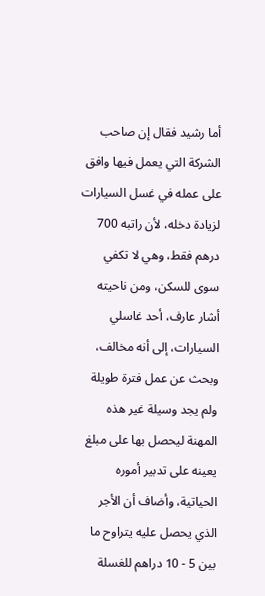أما رشيد فقال إن صاحب الشركة التي يعمل فيها وافق على عمله في غسل السيارات لزيادة دخله، لأن راتبه 700 درهم فقط، وهي لا تكفي سوى للسكن، ومن ناحيته أشار عارف، أحد غاسلي السيارات، إلى أنه مخالف، وبحث عن عمل فترة طويلة ولم يجد وسيلة غير هذه المهنة ليحصل بها على مبلغ يعينه على تدبير أموره الحياتية، وأضاف أن الأجر الذي يحصل عليه يتراوح ما بين 5 - 10 دراهم للغسلة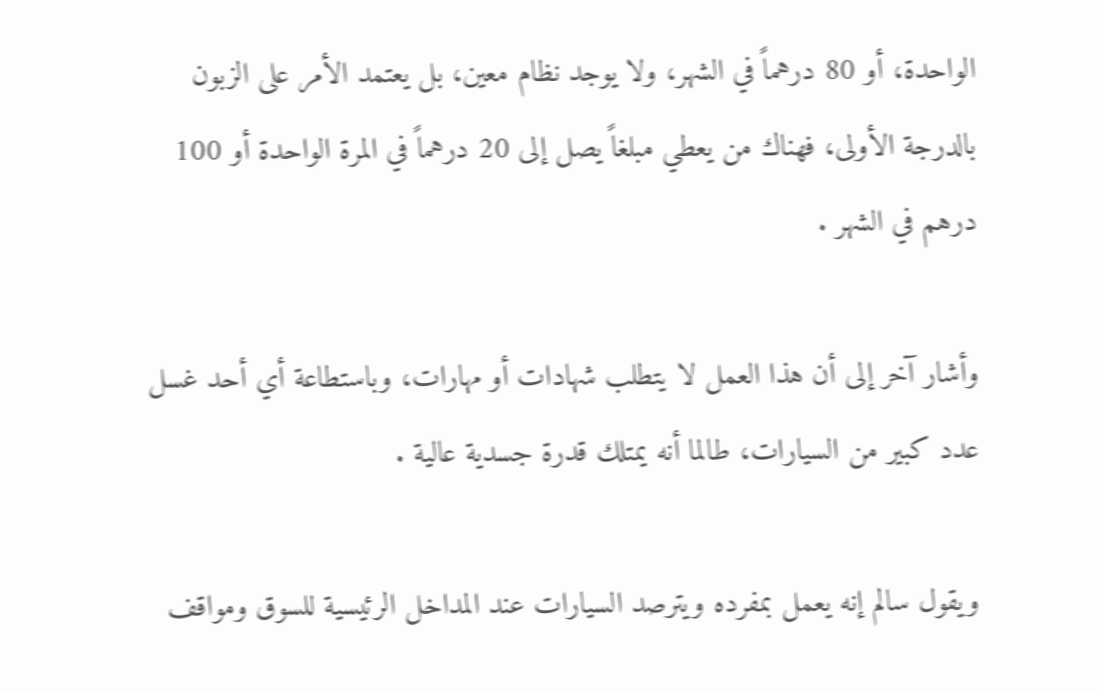الواحدة، أو 80 درهماً في الشهر، ولا يوجد نظام معين، بل يعتمد الأمر على الزبون بالدرجة الأولى، فهناك من يعطي مبلغاً يصل إلى 20 درهماً في المرة الواحدة أو 100 درهم في الشهر .

وأشار آخر إلى أن هذا العمل لا يتطلب شهادات أو مهارات، وباستطاعة أي أحد غسل عدد كبير من السيارات، طالما أنه يمتلك قدرة جسدية عالية .

ويقول سالم إنه يعمل بمفرده ويترصد السيارات عند المداخل الرئيسية للسوق ومواقف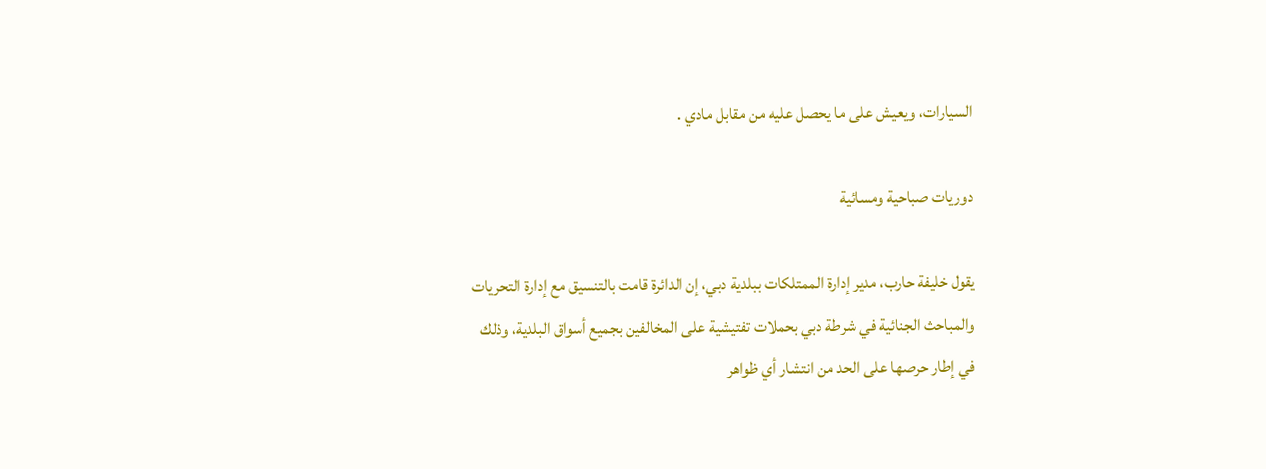السيارات، ويعيش على ما يحصل عليه من مقابل مادي .

دوريات صباحية ومسائية

يقول خليفة حارب، مدير إدارة الممتلكات ببلدية دبي، إن الدائرة قامت بالتنسيق مع إدارة التحريات والمباحث الجنائية في شرطة دبي بحملات تفتيشية على المخالفين بجميع أسواق البلدية، وذلك في إطار حرصها على الحد من انتشار أي ظواهر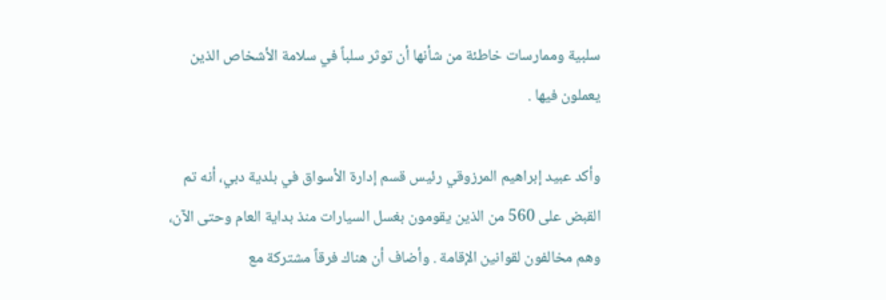سلبية وممارسات خاطئة من شأنها أن توثر سلباً في سلامة الأشخاص الذين يعملون فيها .

وأكد عبيد إبراهيم المرزوقي رئيس قسم إدارة الأسواق في بلدية دبي، أنه تم القبض على 560 من الذين يقومون بغسل السيارات منذ بداية العام وحتى الآن، وهم مخالفون لقوانين الإقامة . وأضاف أن هناك فرقاً مشتركة مع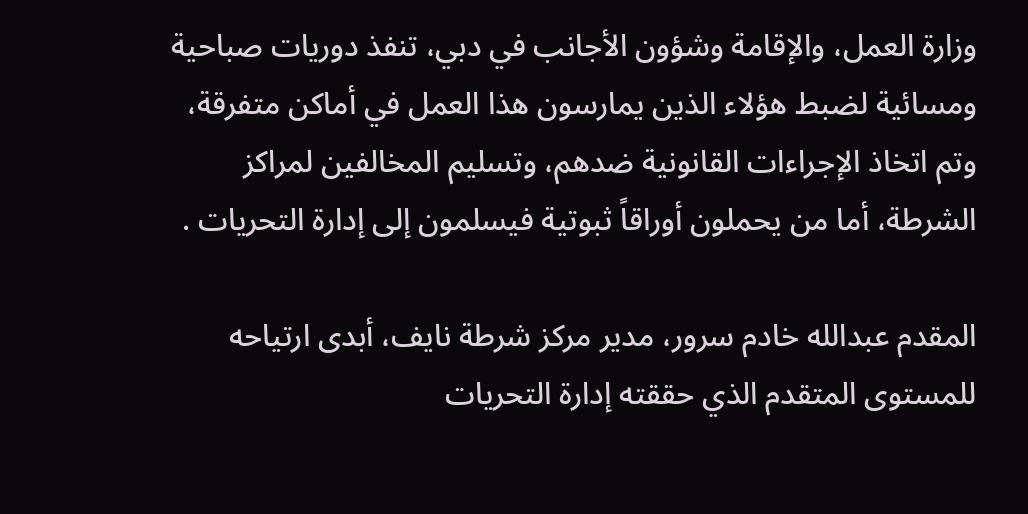وزارة العمل، والإقامة وشؤون الأجانب في دبي، تنفذ دوريات صباحية ومسائية لضبط هؤلاء الذين يمارسون هذا العمل في أماكن متفرقة، وتم اتخاذ الإجراءات القانونية ضدهم، وتسليم المخالفين لمراكز الشرطة، أما من يحملون أوراقاً ثبوتية فيسلمون إلى إدارة التحريات .

المقدم عبدالله خادم سرور، مدير مركز شرطة نايف، أبدى ارتياحه للمستوى المتقدم الذي حققته إدارة التحريات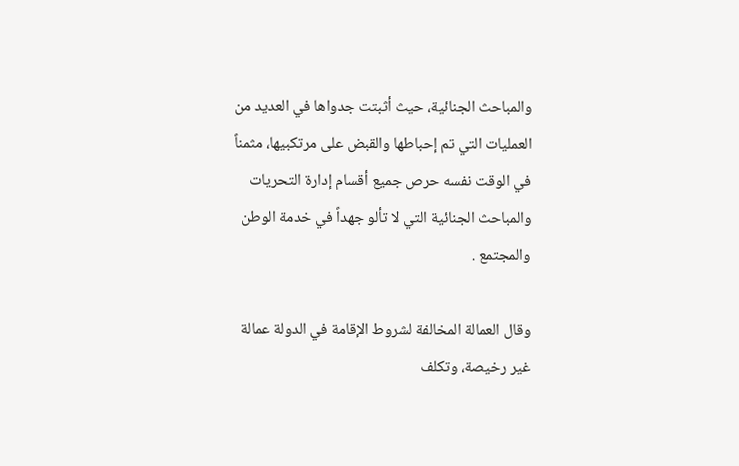والمباحث الجنائية، حيث أثبتت جدواها في العديد من العمليات التي تم إحباطها والقبض على مرتكبيها، مثمناً في الوقت نفسه حرص جميع أقسام إدارة التحريات والمباحث الجنائية التي لا تألو جهداً في خدمة الوطن والمجتمع .

وقال العمالة المخالفة لشروط الإقامة في الدولة عمالة غير رخيصة، وتكلف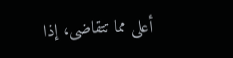أعلى مما تتقاضى، إذا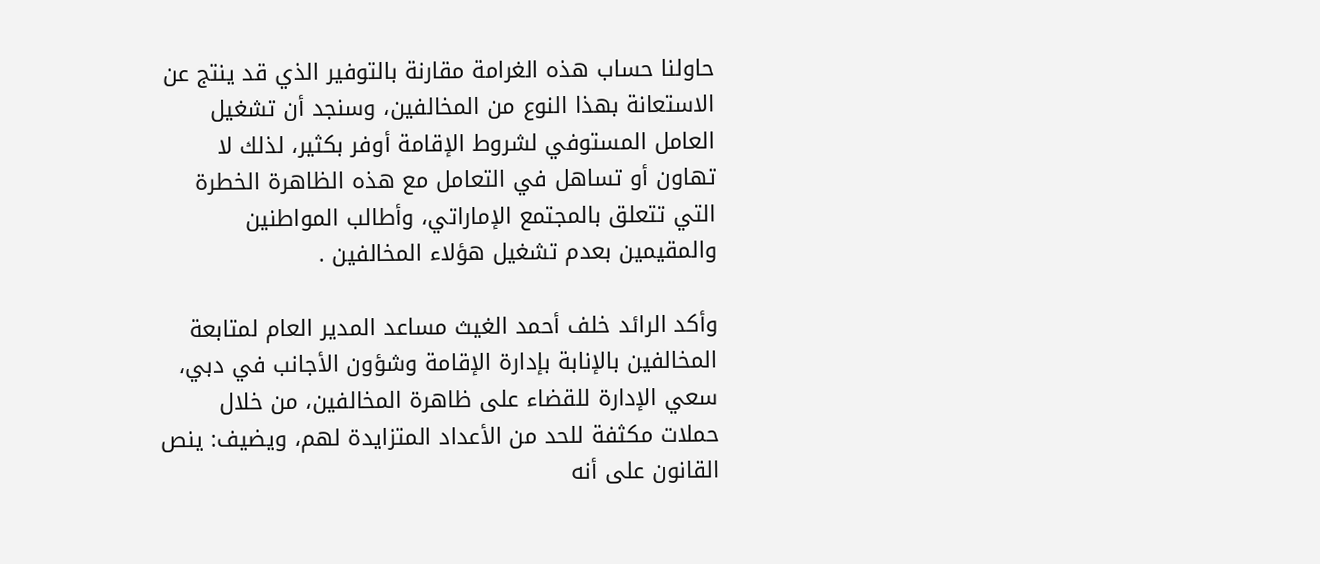حاولنا حساب هذه الغرامة مقارنة بالتوفير الذي قد ينتج عن الاستعانة بهذا النوع من المخالفين، وسنجد أن تشغيل العامل المستوفي لشروط الإقامة أوفر بكثير، لذلك لا تهاون أو تساهل في التعامل مع هذه الظاهرة الخطرة التي تتعلق بالمجتمع الإماراتي، وأطالب المواطنين والمقيمين بعدم تشغيل هؤلاء المخالفين .

وأكد الرائد خلف أحمد الغيث مساعد المدير العام لمتابعة المخالفين بالإنابة بإدارة الإقامة وشؤون الأجانب في دبي، سعي الإدارة للقضاء على ظاهرة المخالفين، من خلال حملات مكثفة للحد من الأعداد المتزايدة لهم، ويضيف: ينص القانون على أنه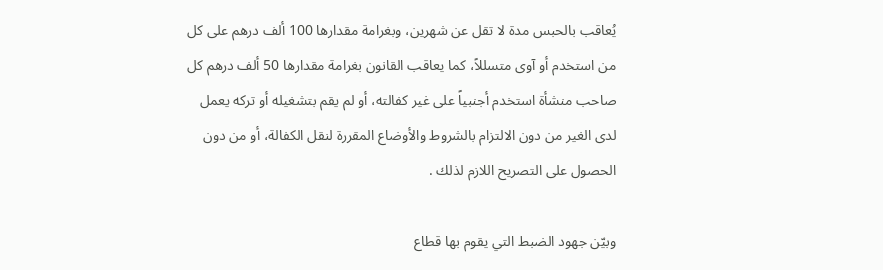يُعاقب بالحبس مدة لا تقل عن شهرين، وبغرامة مقدارها 100 ألف درهم على كل من استخدم أو آوى متسللاً، كما يعاقب القانون بغرامة مقدارها 50 ألف درهم كل صاحب منشأة استخدم أجنبياً على غير كفالته، أو لم يقم بتشغيله أو تركه يعمل لدى الغير من دون الالتزام بالشروط والأوضاع المقررة لنقل الكفالة، أو من دون الحصول على التصريح اللازم لذلك .

وبيّن جهود الضبط التي يقوم بها قطاع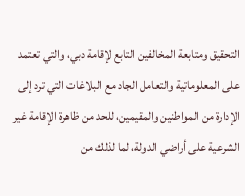التحقيق ومتابعة المخالفين التابع لإقامة دبي، والتي تعتمد على المعلوماتية والتعامل الجاد مع البلاغات التي ترد إلى الإدارة من المواطنين والمقيمين، للحد من ظاهرة الإقامة غير الشرعية على أراضي الدولة، لما لذلك من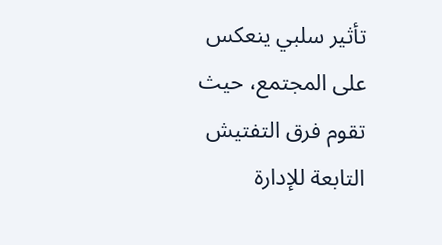تأثير سلبي ينعكس على المجتمع، حيث تقوم فرق التفتيش التابعة للإدارة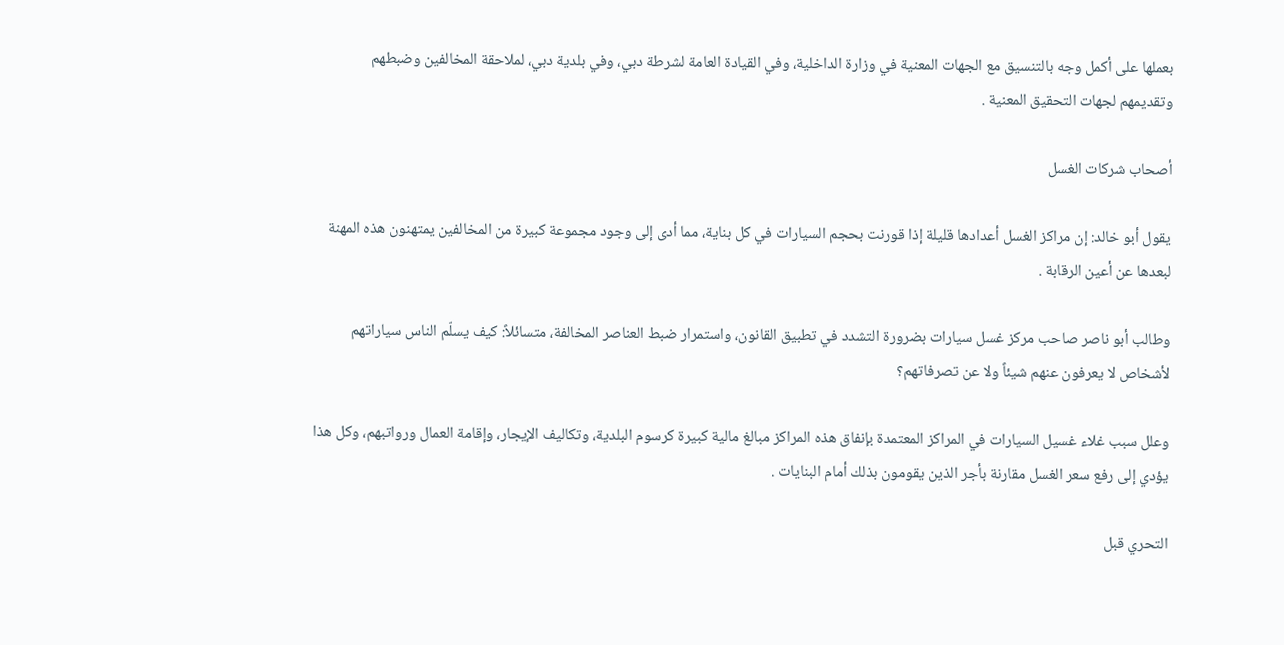بعملها على أكمل وجه بالتنسيق مع الجهات المعنية في وزارة الداخلية، وفي القيادة العامة لشرطة دبي، وفي بلدية دبي، لملاحقة المخالفين وضبطهم وتقديمهم لجهات التحقيق المعنية .

أصحاب شركات الغسل

يقول أبو خالد: إن مراكز الغسل أعدادها قليلة إذا قورنت بحجم السيارات في كل بناية، مما أدى إلى وجود مجموعة كبيرة من المخالفين يمتهنون هذه المهنة لبعدها عن أعين الرقابة .

وطالب أبو ناصر صاحب مركز غسل سيارات بضرورة التشدد في تطبيق القانون، واستمرار ضبط العناصر المخالفة، متسائلاً: كيف يسلّم الناس سياراتهم لأشخاص لا يعرفون عنهم شيئاً ولا عن تصرفاتهم؟

وعلل سبب غلاء غسيل السيارات في المراكز المعتمدة بإنفاق هذه المراكز مبالغ مالية كبيرة كرسوم البلدية، وتكاليف الإيجار، وإقامة العمال ورواتبهم، وكل هذا يؤدي إلى رفع سعر الغسل مقارنة بأجر الذين يقومون بذلك أمام البنايات .

التحري قبل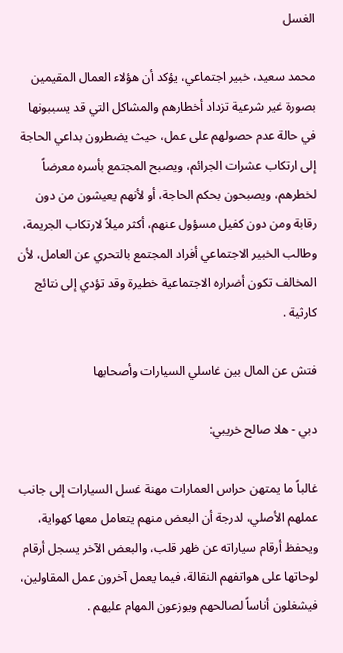الغسل

محمد سعيد، خبير اجتماعي، يؤكد أن هؤلاء العمال المقيمين بصورة غير شرعية تزداد أخطارهم والمشاكل التي قد يسببونها في حالة عدم حصولهم على عمل، حيث يضطرون بداعي الحاجة إلى ارتكاب عشرات الجرائم، ويصبح المجتمع بأسره معرضاً لخطرهم، ويصبحون بحكم الحاجة، أو لأنهم يعيشون من دون رقابة ومن دون كفيل مسؤول عنهم، أكثر ميلاً لارتكاب الجريمة، وطالب الخبير الاجتماعي أفراد المجتمع بالتحري عن العامل، لأن المخالف تكون أضراره الاجتماعية خطيرة وقد تؤدي إلى نتائج كارثية .

فتش عن المال بين غاسلي السيارات وأصحابها

دبي - هلا صالح خريبي:

غالباً ما يمتهن حراس العمارات مهنة غسل السيارات إلى جانب عملهم الأصلي، لدرجة أن البعض منهم يتعامل معها كهواية، ويحفظ أرقام سياراته عن ظهر قلب، والبعض الآخر يسجل أرقام لوحاتها على هواتفهم النقالة، فيما يعمل آخرون عمل المقاولين، فيشغلون أناساً لصالحهم ويوزعون المهام عليهم .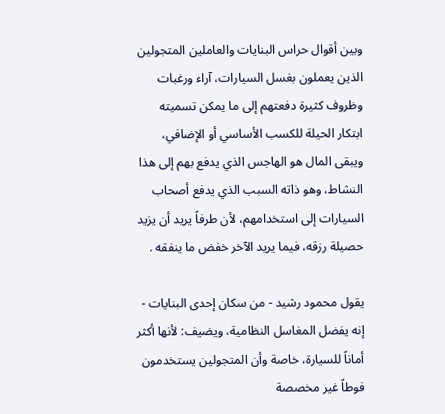وبين أقوال حراس البنايات والعاملين المتجولين الذين يعملون بغسل السيارات، آراء ورغبات وظروف كثيرة دفعتهم إلى ما يمكن تسميته ابتكار الحيلة للكسب الأساسي أو الإضافي، ويبقى المال هو الهاجس الذي يدفع بهم إلى هذا النشاط، وهو ذاته السبب الذي يدفع أصحاب السيارات إلى استخدامهم، لأن طرفاً يريد أن يزيد حصيلة رزقه، فيما يريد الآخر خفض ما ينفقه .

يقول محمود رشيد - من سكان إحدى البنايات - إنه يفضل المغاسل النظامية، ويضيف: لأنها أكثر أماناً للسيارة، خاصة وأن المتجولين يستخدمون فوطاً غير مخصصة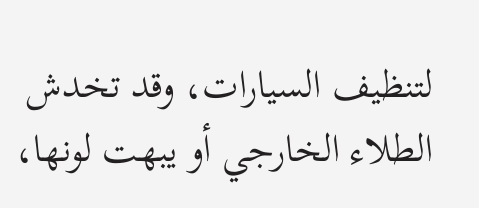لتنظيف السيارات، وقد تخدش الطلاء الخارجي أو يبهت لونها،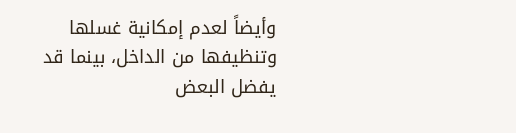وأيضاً لعدم إمكانية غسلها وتنظيفها من الداخل، بينما قد يفضل البعض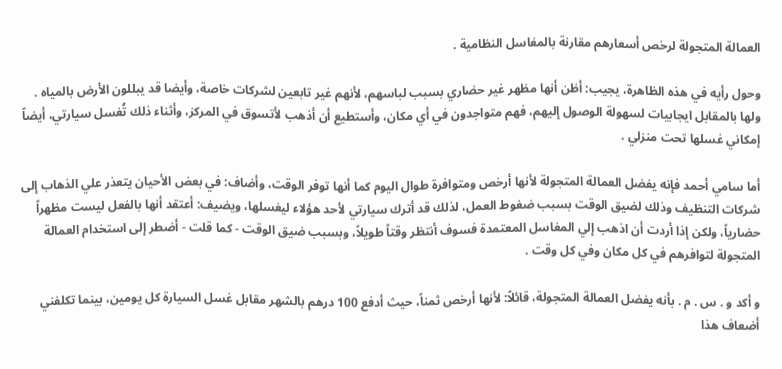العمالة المتجولة لرخص أسعارهم مقارنة بالمغاسل النظامية .

وحول رأيه في هذه الظاهرة، يجيب: أظن أنها مظهر غير حضاري بسبب لباسهم، لأنهم غير تابعين لشركات خاصة، وأيضا قد يبللون الأرض بالمياه . ولها بالمقابل ايجابيات لسهولة الوصول إليهم، فهم متواجدون في أي مكان، وأستطيع أن أذهب لأتسوق في المركز، وأثناء ذلك تُغسل سيارتي، أيضاً إمكاني غسلها تحت منزلي .

أما سامي أحمد فإنه يفضل العمالة المتجولة لأنها أرخص ومتوافرة طوال اليوم كما أنها توفر الوقت، وأضاف: في بعض الأحيان يتعذر علي الذهاب إلى شركات التنظيف وذلك لضيق الوقت بسبب ضغوط العمل، لذلك قد أترك سيارتي لأحد هؤلاء ليغسلها، ويضيف: أعتقد أنها بالفعل ليست مظهراً حضارياً، ولكن إذا أردت أن اذهب إلي المغاسل المعتمدة فسوف أنتظر وقتاً طويلاً، وبسبب ضيق الوقت - كما قلت - أضطر إلى استخدام العمالة المتجولة لتوافرهم في كل مكان وفي كل وقت .

و أكد و . س . م . بأنه يفضل العمالة المتجولة، قائلاً: لأنها أرخص ثمناً، حيث أدفع 100 درهم بالشهر مقابل غسل السيارة كل يومين، بينما تكلفني أضعاف هذا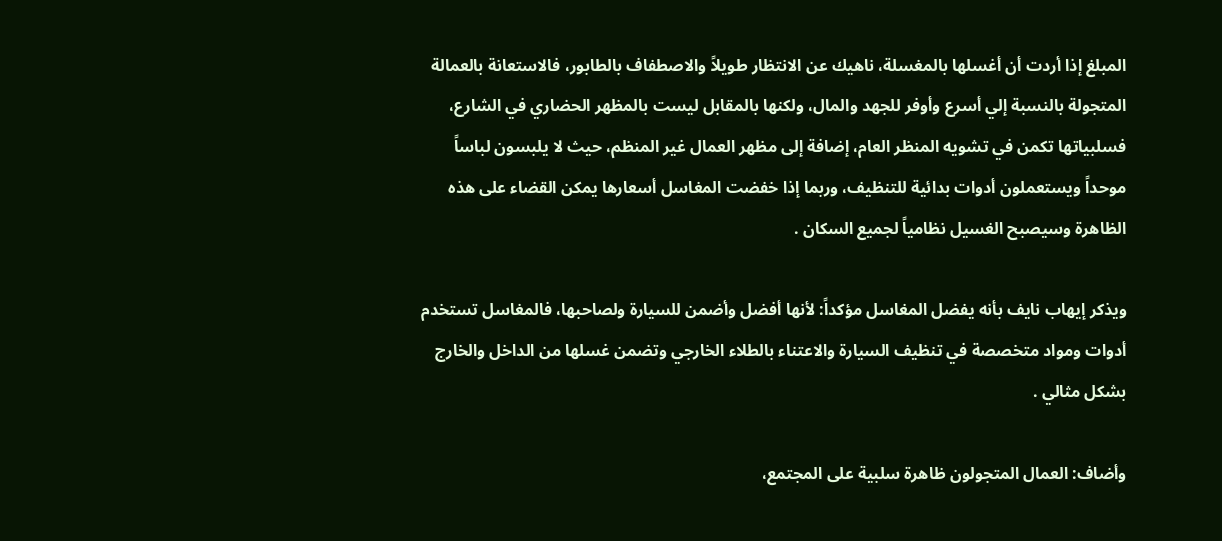المبلغ إذا أردت أن أغسلها بالمغسلة، ناهيك عن الانتظار طويلاً والاصطفاف بالطابور، فالاستعانة بالعمالة المتجولة بالنسبة إلي أسرع وأوفر للجهد والمال، ولكنها بالمقابل ليست بالمظهر الحضاري في الشارع، فسلبياتها تكمن في تشويه المنظر العام، إضافة إلى مظهر العمال غير المنظم، حيث لا يلبسون لباساً موحداً ويستعملون أدوات بدائية للتنظيف، وربما إذا خفضت المغاسل أسعارها يمكن القضاء على هذه الظاهرة وسيصبح الغسيل نظامياً لجميع السكان .

ويذكر إيهاب نايف بأنه يفضل المغاسل مؤكداً: لأنها أفضل وأضمن للسيارة ولصاحبها، فالمغاسل تستخدم أدوات ومواد متخصصة في تنظيف السيارة والاعتناء بالطلاء الخارجي وتضمن غسلها من الداخل والخارج بشكل مثالي .

وأضاف: العمال المتجولون ظاهرة سلبية على المجتمع،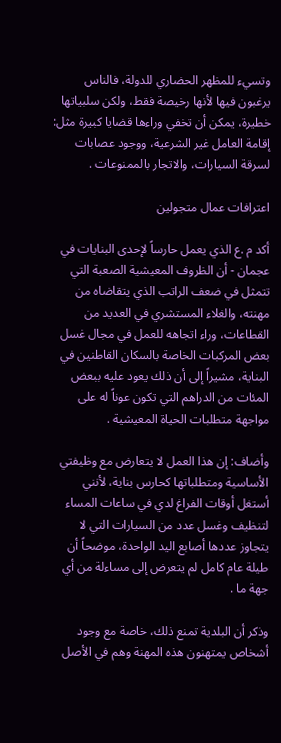وتسيء للمظهر الحضاري للدولة، فالناس يرغبون فيها لأنها رخيصة فقط، ولكن سلبياتها خطيرة، يمكن أن تخفي وراءها قضايا كبيرة مثل: إقامة العامل غير الشرعية، ووجود عصابات لسرقة السيارات، والاتجار بالممنوعات .

اعترافات عمال متجولين

أكد م .ع الذي يعمل حارساً لإحدى البنايات في عجمان - أن الظروف المعيشية الصعبة التي تتمثل في ضعف الراتب الذي يتقاضاه من مهنته، والغلاء المستشري في العديد من القطاعات، وراء اتجاهه للعمل في مجال غسل بعض المركبات الخاصة بالسكان القاطنين في البناية، مشيراً إلى أن ذلك يعود عليه ببعض المئات من الدراهم التي تكون عوناً له على مواجهة متطلبات الحياة المعيشية .

وأضاف: إن هذا العمل لا يتعارض مع وظيفتي الأساسية ومتطلباتها كحارس بناية، لأنني أستغل أوقات الفراغ لدي في ساعات المساء لتنظيف وغسل عدد من السيارات التي لا يتجاوز عددها أصابع اليد الواحدة، موضحاً أن طيلة عام كامل لم يتعرض إلى مساءلة من أي جهة ما .

وذكر أن البلدية تمنع ذلك، خاصة مع وجود أشخاص يمتهنون هذه المهنة وهم في الأصل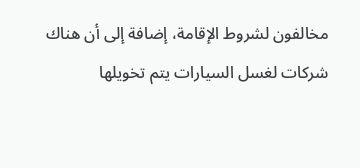مخالفون لشروط الإقامة، إضافة إلى أن هناك شركات لغسل السيارات يتم تخويلها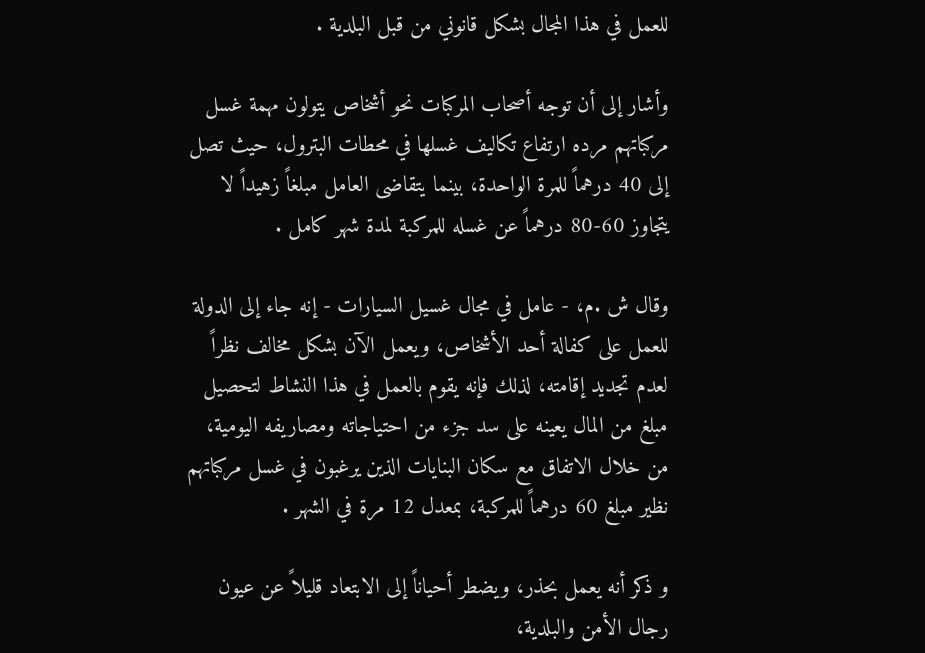للعمل في هذا المجال بشكل قانوني من قبل البلدية .

وأشار إلى أن توجه أصحاب المركبات نحو أشخاص يتولون مهمة غسل مركباتهم مرده ارتفاع تكاليف غسلها في محطات البترول، حيث تصل إلى 40 درهماً للمرة الواحدة، بينما يتقاضى العامل مبلغاً زهيداً لا يتجاوز 60-80 درهماً عن غسله للمركبة لمدة شهر كامل .

وقال ش .م، - عامل في مجال غسيل السيارات - إنه جاء إلى الدولة للعمل على كفالة أحد الأشخاص، ويعمل الآن بشكل مخالف نظراً لعدم تجديد إقامته، لذلك فإنه يقوم بالعمل في هذا النشاط لتحصيل مبلغ من المال يعينه على سد جزء من احتياجاته ومصاريفه اليومية، من خلال الاتفاق مع سكان البنايات الذين يرغبون في غسل مركباتهم نظير مبلغ 60 درهماً للمركبة، بمعدل 12 مرة في الشهر .

و ذكر أنه يعمل بحذر، ويضطر أحياناً إلى الابتعاد قليلاً عن عيون رجال الأمن والبلدية،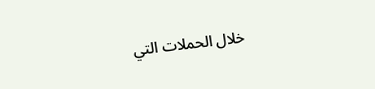خلال الحملات التي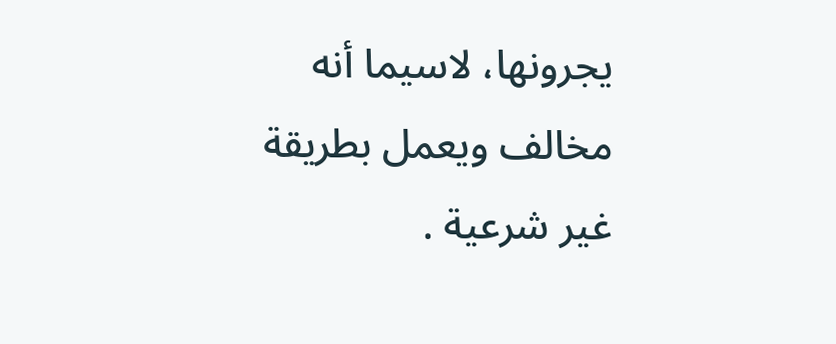يجرونها، لاسيما أنه مخالف ويعمل بطريقة غير شرعية .